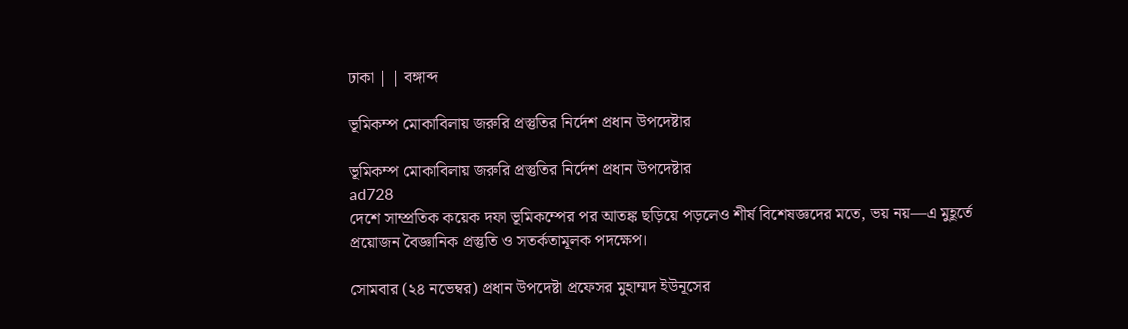ঢাকা | | বঙ্গাব্দ

ভূমিকম্প মোকাবিলায় জরুরি প্রস্তুতির নির্দেশ প্রধান উপদেষ্টার

ভূমিকম্প মোকাবিলায় জরুরি প্রস্তুতির নির্দেশ প্রধান উপদেষ্টার
ad728
দেশে সাম্প্রতিক কয়েক দফা ভূমিকম্পের পর আতঙ্ক ছড়িয়ে পড়লেও শীর্ষ বিশেষজ্ঞদের মতে, ভয় নয়—এ মুহূর্তে প্রয়োজন বৈজ্ঞানিক প্রস্তুতি ও সতর্কতামূলক পদক্ষেপ।

সোমবার (২৪ নভেম্বর) প্রধান উপদেষ্টা প্রফেসর মুহাম্মদ ইউনূসের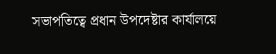সভাপতিত্বে প্রধান উপদেষ্টার কার্যালয়ে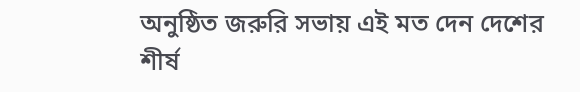অনুষ্ঠিত জরুরি সভায় এই মত দেন দেশের শীর্ষ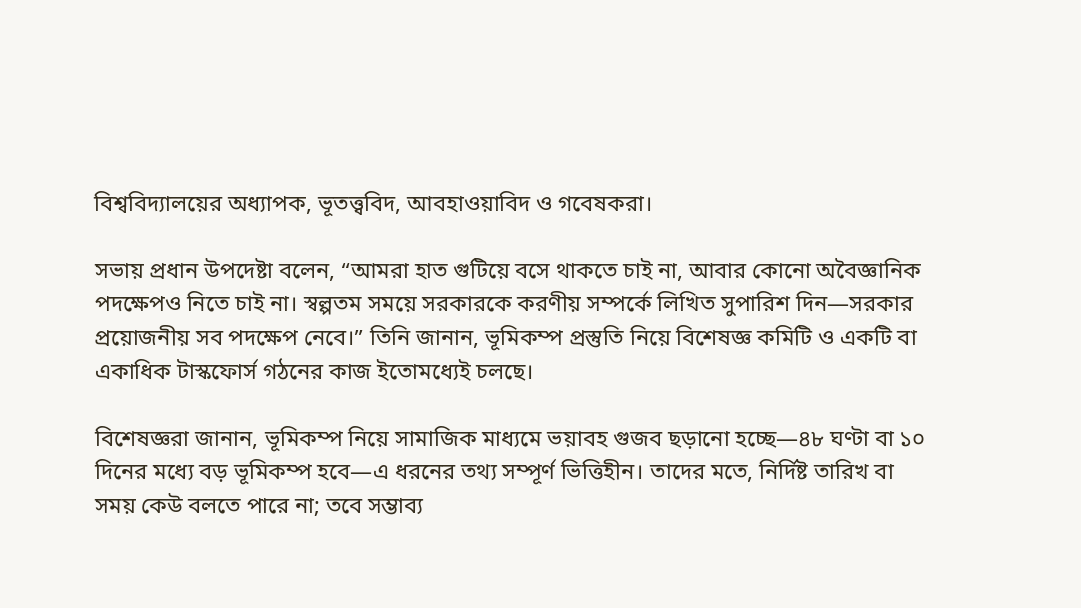বিশ্ববিদ্যালয়ের অধ্যাপক, ভূতত্ত্ববিদ, আবহাওয়াবিদ ও গবেষকরা।

সভায় প্রধান উপদেষ্টা বলেন, “আমরা হাত গুটিয়ে বসে থাকতে চাই না, আবার কোনো অবৈজ্ঞানিক পদক্ষেপও নিতে চাই না। স্বল্পতম সময়ে সরকারকে করণীয় সম্পর্কে লিখিত সুপারিশ দিন—সরকার প্রয়োজনীয় সব পদক্ষেপ নেবে।” তিনি জানান, ভূমিকম্প প্রস্তুতি নিয়ে বিশেষজ্ঞ কমিটি ও একটি বা একাধিক টাস্কফোর্স গঠনের কাজ ইতোমধ্যেই চলছে।

বিশেষজ্ঞরা জানান, ভূমিকম্প নিয়ে সামাজিক মাধ্যমে ভয়াবহ গুজব ছড়ানো হচ্ছে—৪৮ ঘণ্টা বা ১০ দিনের মধ্যে বড় ভূমিকম্প হবে—এ ধরনের তথ্য সম্পূর্ণ ভিত্তিহীন। তাদের মতে, নির্দিষ্ট তারিখ বা সময় কেউ বলতে পারে না; তবে সম্ভাব্য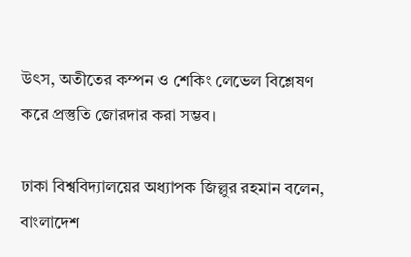উৎস, অতীতের কম্পন ও শেকিং লেভেল বিশ্লেষণ করে প্রস্তুতি জোরদার করা সম্ভব।

ঢাকা বিশ্ববিদ্যালয়ের অধ্যাপক জিল্লুর রহমান বলেন, বাংলাদেশ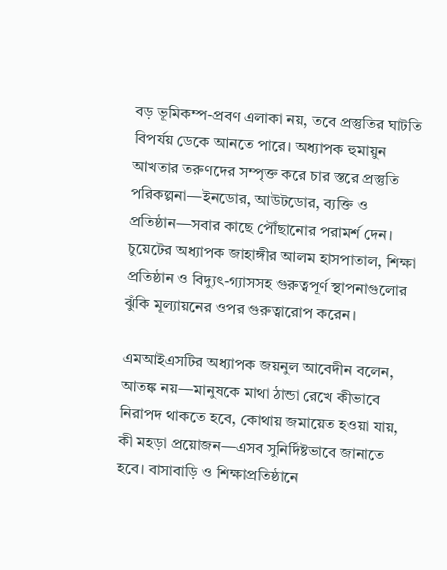বড় ভূমিকম্প-প্রবণ এলাকা নয়, তবে প্রস্তুতির ঘাটতি বিপর্যয় ডেকে আনতে পারে। অধ্যাপক হুমায়ুন আখতার তরুণদের সম্পৃক্ত করে চার স্তরে প্রস্তুতি পরিকল্পনা—ইনডোর, আউটডোর, ব্যক্তি ও প্রতিষ্ঠান—সবার কাছে পৌঁছানোর পরামর্শ দেন। চুয়েটের অধ্যাপক জাহাঙ্গীর আলম হাসপাতাল, শিক্ষা প্রতিষ্ঠান ও বিদ্যুৎ-গ্যাসসহ গুরুত্বপূর্ণ স্থাপনাগুলোর ঝুঁকি মূল্যায়নের ওপর গুরুত্বারোপ করেন।

এমআইএসটির অধ্যাপক জয়নুল আবেদীন বলেন, আতঙ্ক নয়—মানুষকে মাথা ঠান্ডা রেখে কীভাবে নিরাপদ থাকতে হবে, কোথায় জমায়েত হওয়া যায়, কী মহড়া প্রয়োজন—এসব সুনির্দিষ্টভাবে জানাতে হবে। বাসাবাড়ি ও শিক্ষাপ্রতিষ্ঠানে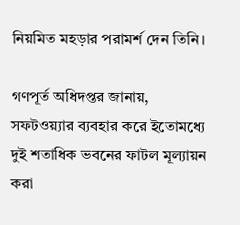নিয়মিত মহড়ার পরামর্শ দেন তিনি।

গণপূর্ত অধিদপ্তর জানায়, সফটওয়্যার ব্যবহার করে ইতোমধ্যে দুই শতাধিক ভবনের ফাটল মূল্যায়ন করা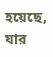হয়েছে, যার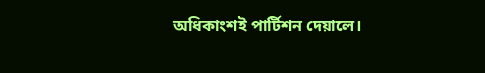অধিকাংশই পার্টিশন দেয়ালে।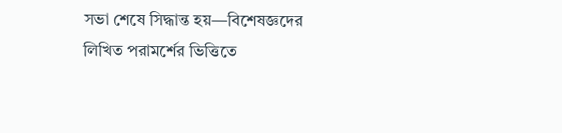সভা শেষে সিদ্ধান্ত হয়—বিশেষজ্ঞদের লিখিত পরামর্শের ভিত্তিতে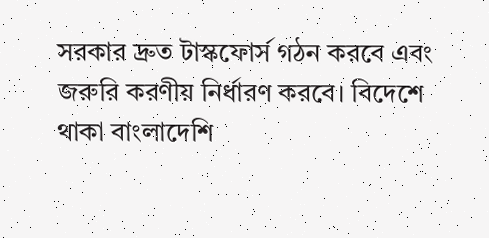সরকার দ্রুত টাস্কফোর্স গঠন করবে এবং জরুরি করণীয় নির্ধারণ করবে। বিদেশে থাকা বাংলাদেশি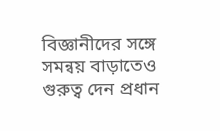বিজ্ঞানীদের সঙ্গে সমন্বয় বাড়াতেও গুরুত্ব দেন প্রধান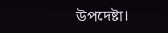উপদেষ্টা।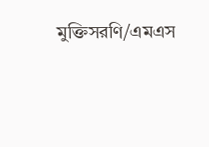মুক্তিসরণি/এমএস